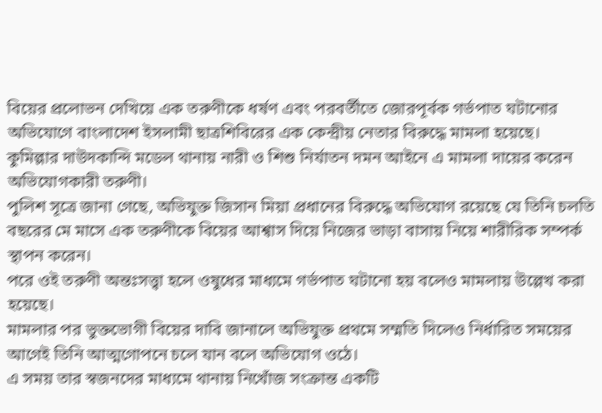বিয়ের প্রলোভন দেখিয়ে এক তরুণীকে ধর্ষণ এবং পরবর্তীতে জোরপূর্বক গর্ভপাত ঘটানোর অভিযোগে বাংলাদেশ ইসলামী ছাত্রশিবিরের এক কেন্দ্রীয় নেতার বিরুদ্ধে মামলা হয়েছে।
কুমিল্লার দাউদকান্দি মডেল থানায় নারী ও শিশু নির্যাতন দমন আইনে এ মামলা দায়ের করেন অভিযোগকারী তরুণী।
পুলিশ সূত্রে জানা গেছে, অভিযুক্ত জিসান মিয়া প্রধানের বিরুদ্ধে অভিযোগ রয়েছে যে তিনি চলতি বছরের মে মাসে এক তরুণীকে বিয়ের আশ্বাস দিয়ে নিজের ভাড়া বাসায় নিয়ে শারীরিক সম্পর্ক স্থাপন করেন।
পরে ওই তরুণী অন্তঃসত্ত্বা হলে ওষুধের মাধ্যমে গর্ভপাত ঘটানো হয় বলেও মামলায় উল্লেখ করা হয়েছে।
মামলার পর ভুক্তভোগী বিয়ের দাবি জানালে অভিযুক্ত প্রথমে সম্মতি দিলেও নির্ধারিত সময়ের আগেই তিনি আত্মগোপনে চলে যান বলে অভিযোগ ওঠে।
এ সময় তার স্বজনদের মাধ্যমে থানায় নিখোঁজ সংক্রান্ত একটি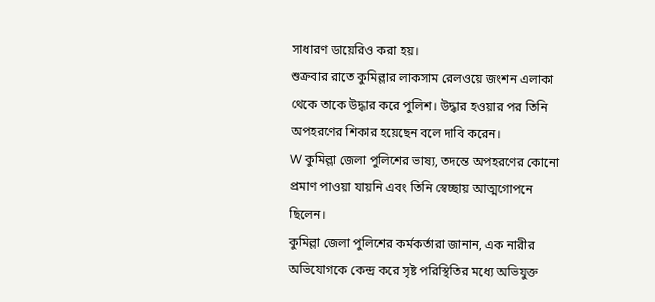সাধারণ ডায়েরিও করা হয়।
শুক্রবার রাতে কুমিল্লার লাকসাম রেলওয়ে জংশন এলাকা থেকে তাকে উদ্ধার করে পুলিশ। উদ্ধার হওয়ার পর তিনি অপহরণের শিকার হয়েছেন বলে দাবি করেন।
W কুমিল্লা জেলা পুলিশের ভাষ্য, তদন্তে অপহরণের কোনো প্রমাণ পাওয়া যায়নি এবং তিনি স্বেচ্ছায় আত্মগোপনে ছিলেন।
কুমিল্লা জেলা পুলিশের কর্মকর্তারা জানান, এক নারীর অভিযোগকে কেন্দ্র করে সৃষ্ট পরিস্থিতির মধ্যে অভিযুক্ত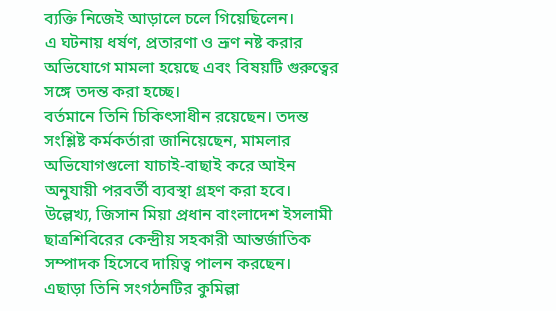ব্যক্তি নিজেই আড়ালে চলে গিয়েছিলেন।
এ ঘটনায় ধর্ষণ, প্রতারণা ও ভ্রূণ নষ্ট করার অভিযোগে মামলা হয়েছে এবং বিষয়টি গুরুত্বের সঙ্গে তদন্ত করা হচ্ছে।
বর্তমানে তিনি চিকিৎসাধীন রয়েছেন। তদন্ত সংশ্লিষ্ট কর্মকর্তারা জানিয়েছেন, মামলার অভিযোগগুলো যাচাই-বাছাই করে আইন অনুযায়ী পরবর্তী ব্যবস্থা গ্রহণ করা হবে।
উল্লেখ্য, জিসান মিয়া প্রধান বাংলাদেশ ইসলামী ছাত্রশিবিরের কেন্দ্রীয় সহকারী আন্তর্জাতিক সম্পাদক হিসেবে দায়িত্ব পালন করছেন।
এছাড়া তিনি সংগঠনটির কুমিল্লা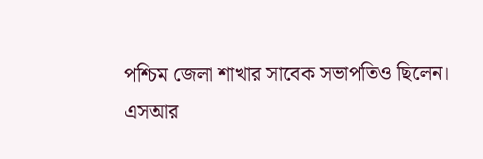পশ্চিম জেলা শাখার সাবেক সভাপতিও ছিলেন।
এসআর